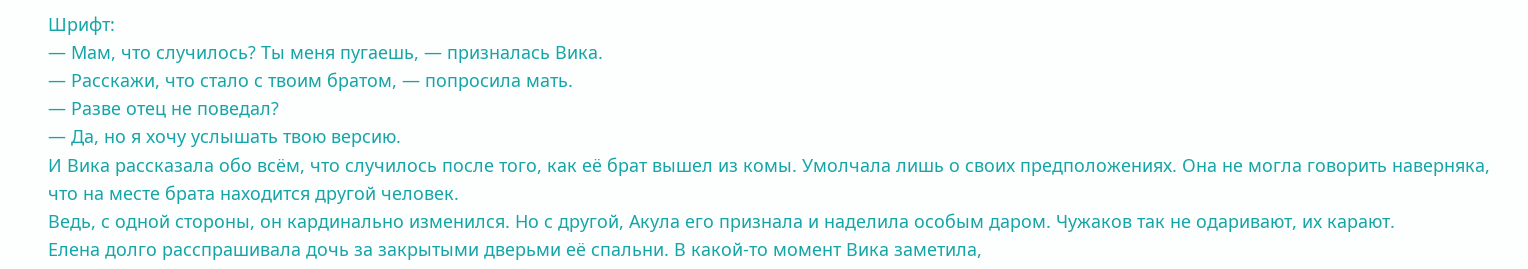Шрифт:
— Мам, что случилось? Ты меня пугаешь, — призналась Вика.
— Расскажи, что стало с твоим братом, — попросила мать.
— Разве отец не поведал?
— Да, но я хочу услышать твою версию.
И Вика рассказала обо всём, что случилось после того, как её брат вышел из комы. Умолчала лишь о своих предположениях. Она не могла говорить наверняка, что на месте брата находится другой человек.
Ведь, с одной стороны, он кардинально изменился. Но с другой, Акула его признала и наделила особым даром. Чужаков так не одаривают, их карают.
Елена долго расспрашивала дочь за закрытыми дверьми её спальни. В какой-то момент Вика заметила,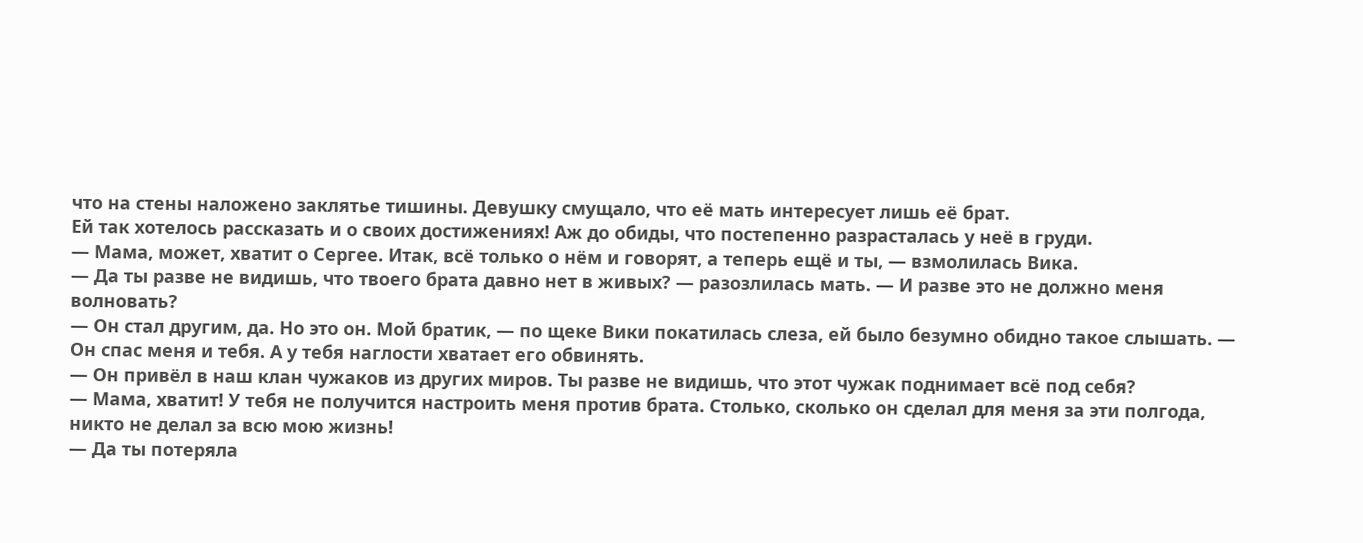что на стены наложено заклятье тишины. Девушку смущало, что её мать интересует лишь её брат.
Ей так хотелось рассказать и о своих достижениях! Аж до обиды, что постепенно разрасталась у неё в груди.
— Мама, может, хватит о Сергее. Итак, всё только о нём и говорят, а теперь ещё и ты, — взмолилась Вика.
— Да ты разве не видишь, что твоего брата давно нет в живых? — разозлилась мать. — И разве это не должно меня волновать?
— Он стал другим, да. Но это он. Мой братик, — по щеке Вики покатилась слеза, ей было безумно обидно такое слышать. — Он спас меня и тебя. А у тебя наглости хватает его обвинять.
— Он привёл в наш клан чужаков из других миров. Ты разве не видишь, что этот чужак поднимает всё под себя?
— Мама, хватит! У тебя не получится настроить меня против брата. Столько, сколько он сделал для меня за эти полгода, никто не делал за всю мою жизнь!
— Да ты потеряла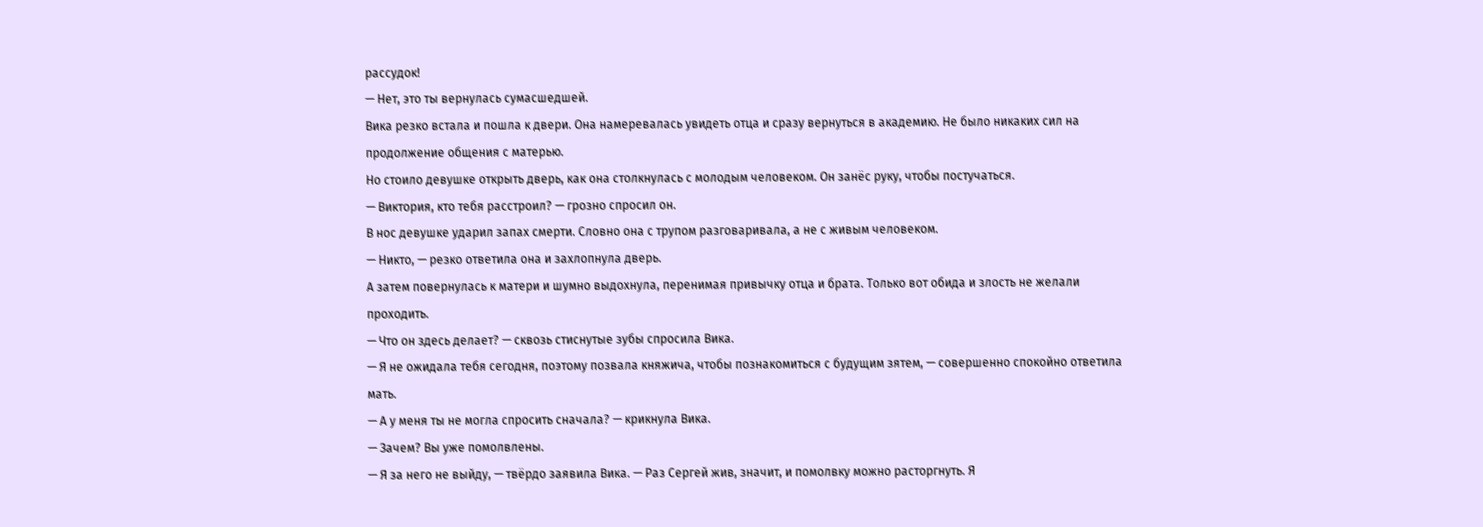рассудок!
— Нет, это ты вернулась сумасшедшей.
Вика резко встала и пошла к двери. Она намеревалась увидеть отца и сразу вернуться в академию. Не было никаких сил на продолжение общения с матерью.
Но стоило девушке открыть дверь, как она столкнулась с молодым человеком. Он занёс руку, чтобы постучаться.
— Виктория, кто тебя расстроил? — грозно спросил он.
В нос девушке ударил запах смерти. Словно она с трупом разговаривала, а не с живым человеком.
— Никто, — резко ответила она и захлопнула дверь.
А затем повернулась к матери и шумно выдохнула, перенимая привычку отца и брата. Только вот обида и злость не желали проходить.
— Что он здесь делает? — сквозь стиснутые зубы спросила Вика.
— Я не ожидала тебя сегодня, поэтому позвала княжича, чтобы познакомиться с будущим зятем, — совершенно спокойно ответила мать.
— А у меня ты не могла спросить сначала? — крикнула Вика.
— Зачем? Вы уже помолвлены.
— Я за него не выйду, — твёрдо заявила Вика. — Раз Сергей жив, значит, и помолвку можно расторгнуть. Я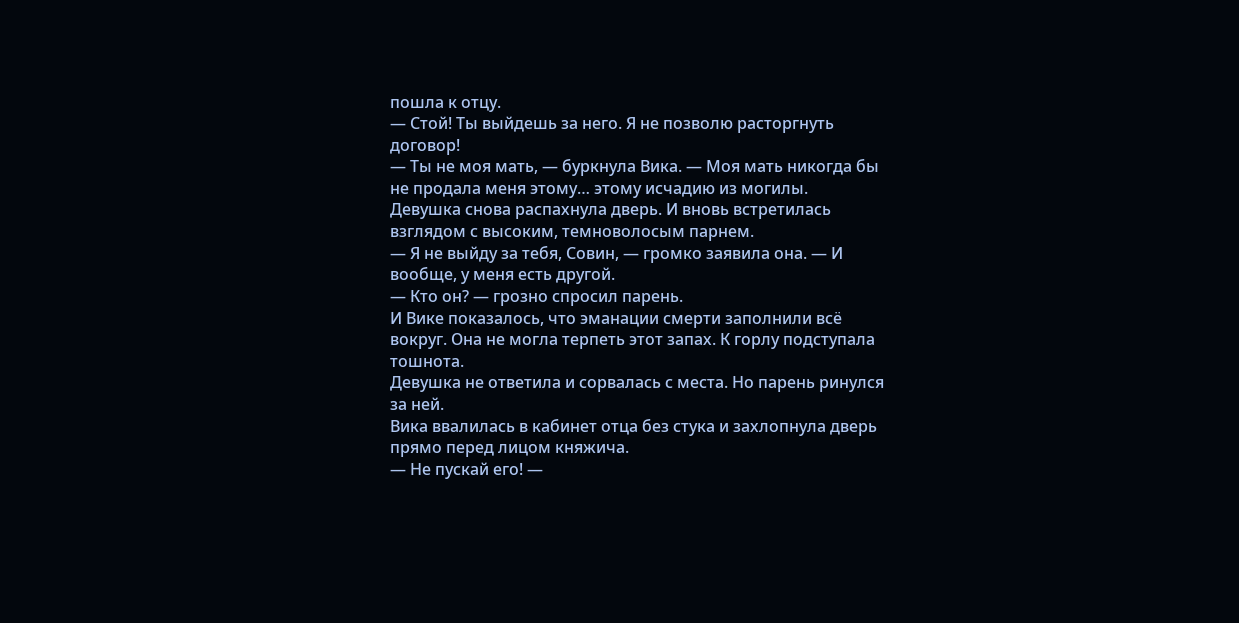пошла к отцу.
— Стой! Ты выйдешь за него. Я не позволю расторгнуть договор!
— Ты не моя мать, — буркнула Вика. — Моя мать никогда бы не продала меня этому… этому исчадию из могилы.
Девушка снова распахнула дверь. И вновь встретилась взглядом с высоким, темноволосым парнем.
— Я не выйду за тебя, Совин, — громко заявила она. — И вообще, у меня есть другой.
— Кто он? — грозно спросил парень.
И Вике показалось, что эманации смерти заполнили всё вокруг. Она не могла терпеть этот запах. К горлу подступала тошнота.
Девушка не ответила и сорвалась с места. Но парень ринулся за ней.
Вика ввалилась в кабинет отца без стука и захлопнула дверь прямо перед лицом княжича.
— Не пускай его! —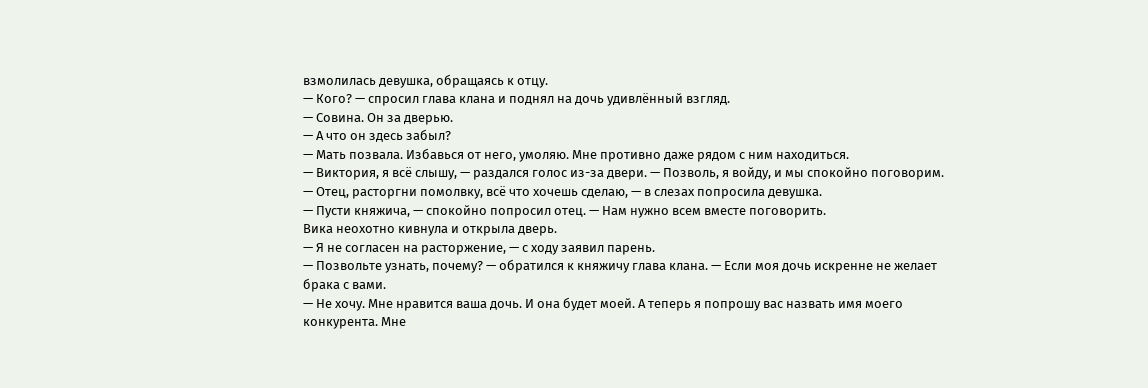взмолилась девушка, обращаясь к отцу.
— Кого? — спросил глава клана и поднял на дочь удивлённый взгляд.
— Совина. Он за дверью.
— А что он здесь забыл?
— Мать позвала. Избавься от него, умоляю. Мне противно даже рядом с ним находиться.
— Виктория, я всё слышу, — раздался голос из-за двери. — Позволь, я войду, и мы спокойно поговорим.
— Отец, расторгни помолвку, всё что хочешь сделаю, — в слезах попросила девушка.
— Пусти княжича, — спокойно попросил отец. — Нам нужно всем вместе поговорить.
Вика неохотно кивнула и открыла дверь.
— Я не согласен на расторжение, — с ходу заявил парень.
— Позвольте узнать, почему? — обратился к княжичу глава клана. — Если моя дочь искренне не желает брака с вами.
— Не хочу. Мне нравится ваша дочь. И она будет моей. А теперь я попрошу вас назвать имя моего конкурента. Мне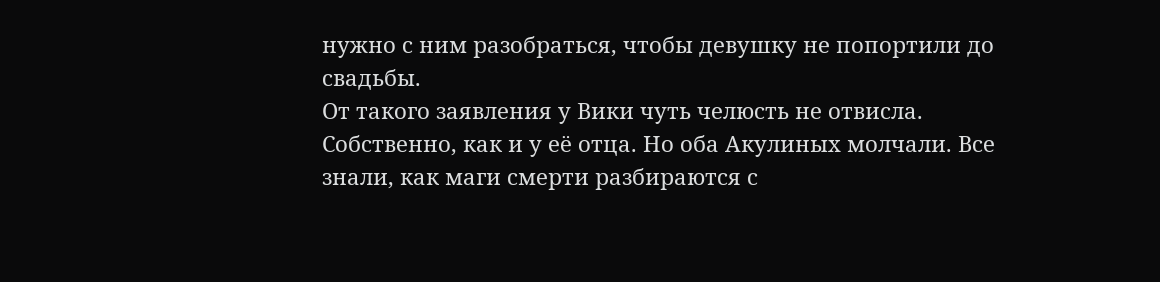нужно с ним разобраться, чтобы девушку не попортили до свадьбы.
От такого заявления у Вики чуть челюсть не отвисла. Собственно, как и у её отца. Но оба Акулиных молчали. Все знали, как маги смерти разбираются с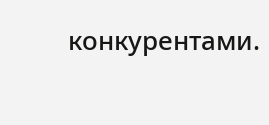конкурентами.